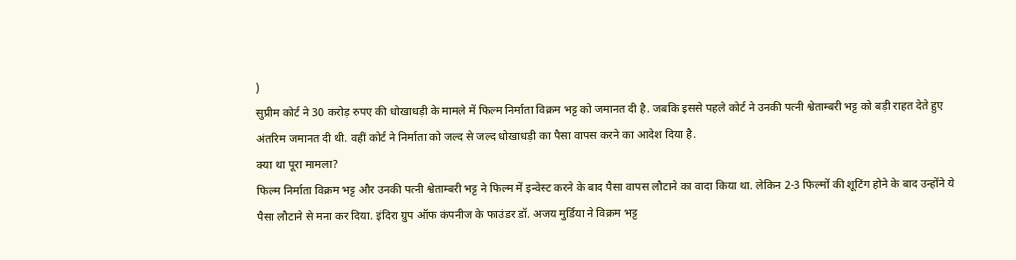)
सुप्रीम कोर्ट ने 30 करोड़ रुपए की धोखाधड़ी के मामले में फिल्म निर्माता विक्रम भट्ट को जमानत दी है. जबकि इससे पहले कोर्ट ने उनकी पत्नी श्वेताम्बरी भट्ट को बड़ी राहत देते हुए अंतरिम जमानत दी थी. वहीं कोर्ट ने निर्माता को जल्द से जल्द धोखाधड़ी का पैसा वापस करने का आदेश दिया है.
क्या था पूरा मामला?
फिल्म निर्माता विक्रम भट्ट और उनकी पत्नी श्वेताम्बरी भट्ट ने फिल्म में इन्वेस्ट करने के बाद पैसा वापस लौटाने का वादा किया था. लेकिन 2-3 फिल्मों की शूटिंग होने के बाद उन्होंने ये पैसा लौटाने से मना कर दिया. इंदिरा ग्रुप ऑफ कंपनीज के फाउंडर डॉ. अजय मुर्डिया ने विक्रम भट्ट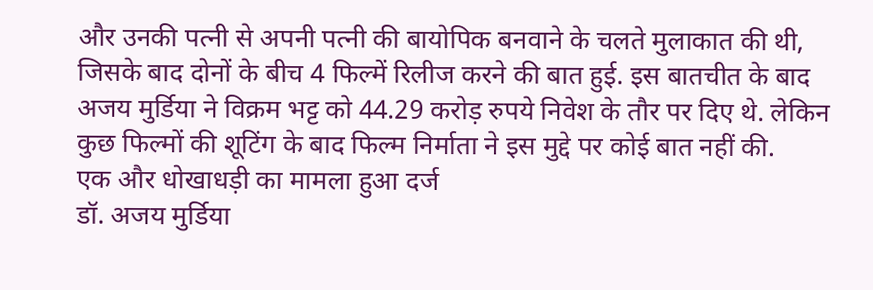और उनकी पत्नी से अपनी पत्नी की बायोपिक बनवाने के चलते मुलाकात की थी, जिसके बाद दोनों के बीच 4 फिल्में रिलीज करने की बात हुई. इस बातचीत के बाद अजय मुर्डिया ने विक्रम भट्ट को 44.29 करोड़ रुपये निवेश के तौर पर दिए थे. लेकिन कुछ फिल्मों की शूटिंग के बाद फिल्म निर्माता ने इस मुद्दे पर कोई बात नहीं की.
एक और धोखाधड़ी का मामला हुआ दर्ज
डॉ. अजय मुर्डिया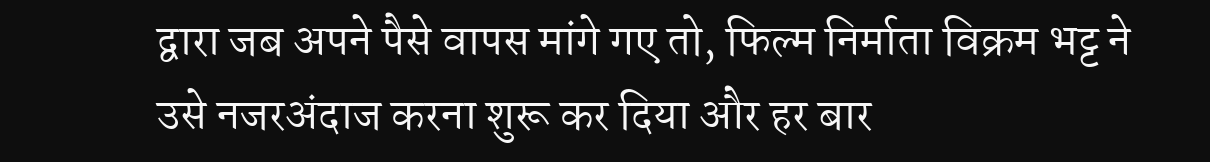द्वारा जब अपने पैसे वापस मांगे गए तो, फिल्म निर्माता विक्रम भट्ट ने उसे नजरअंदाज करना शुरू कर दिया और हर बार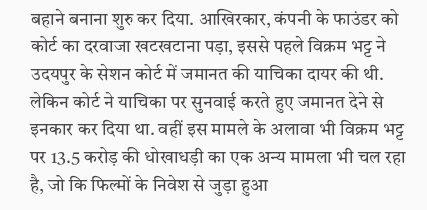बहाने बनाना शुरु कर दिया. आखिरकार, कंपनी के फाउंडर को कोर्ट का दरवाजा खटखटाना पड़ा, इससे पहले विक्रम भट्ट ने उदयपुर के सेशन कोर्ट में जमानत की याचिका दायर की थी. लेकिन कोर्ट ने याचिका पर सुनवाई करते हुए जमानत देने से इनकार कर दिया था. वहीं इस मामले के अलावा भी विक्रम भट्ट पर 13.5 करोड़ की धोखाधड़ी का एक अन्य मामला भी चल रहा है, जो कि फिल्मों के निवेश से जुड़ा हुआ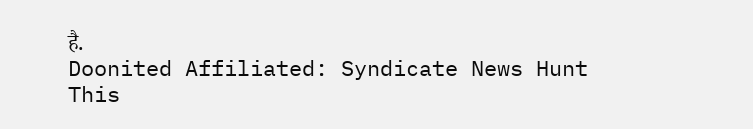है.
Doonited Affiliated: Syndicate News Hunt
This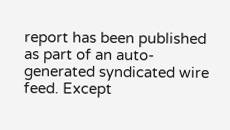report has been published as part of an auto-generated syndicated wire feed. Except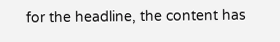for the headline, the content has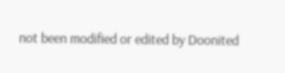not been modified or edited by Doonited